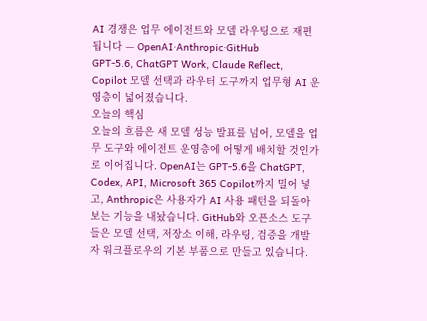AI 경쟁은 업무 에이전트와 모델 라우팅으로 재편됩니다 — OpenAI·Anthropic·GitHub
GPT-5.6, ChatGPT Work, Claude Reflect, Copilot 모델 선택과 라우터 도구까지 업무형 AI 운영층이 넓어졌습니다.
오늘의 핵심
오늘의 흐름은 새 모델 성능 발표를 넘어, 모델을 업무 도구와 에이전트 운영층에 어떻게 배치할 것인가로 이어집니다. OpenAI는 GPT-5.6을 ChatGPT, Codex, API, Microsoft 365 Copilot까지 밀어 넣고, Anthropic은 사용자가 AI 사용 패턴을 되돌아보는 기능을 내놨습니다. GitHub와 오픈소스 도구들은 모델 선택, 저장소 이해, 라우팅, 검증을 개발자 워크플로우의 기본 부품으로 만들고 있습니다.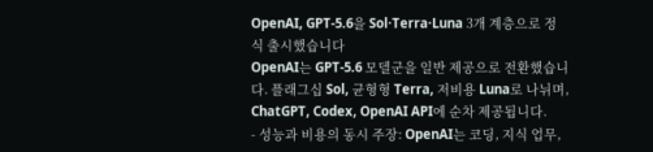OpenAI, GPT-5.6을 Sol·Terra·Luna 3개 계층으로 정식 출시했습니다
OpenAI는 GPT-5.6 모델군을 일반 제공으로 전환했습니다. 플래그십 Sol, 균형형 Terra, 저비용 Luna로 나뉘며, ChatGPT, Codex, OpenAI API에 순차 제공됩니다.
- 성능과 비용의 동시 주장: OpenAI는 코딩, 지식 업무,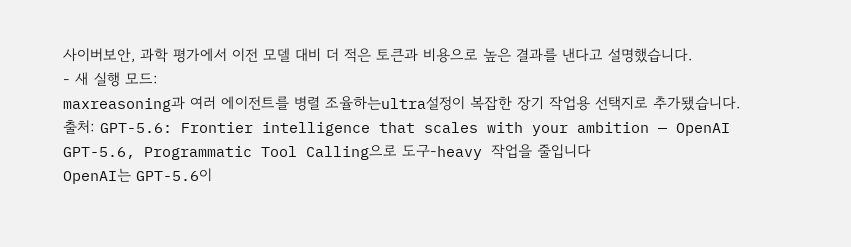사이버보안, 과학 평가에서 이전 모델 대비 더 적은 토큰과 비용으로 높은 결과를 낸다고 설명했습니다.
- 새 실행 모드:
maxreasoning과 여러 에이전트를 병렬 조율하는ultra설정이 복잡한 장기 작업용 선택지로 추가됐습니다.
출처: GPT-5.6: Frontier intelligence that scales with your ambition — OpenAI
GPT-5.6, Programmatic Tool Calling으로 도구-heavy 작업을 줄입니다
OpenAI는 GPT-5.6이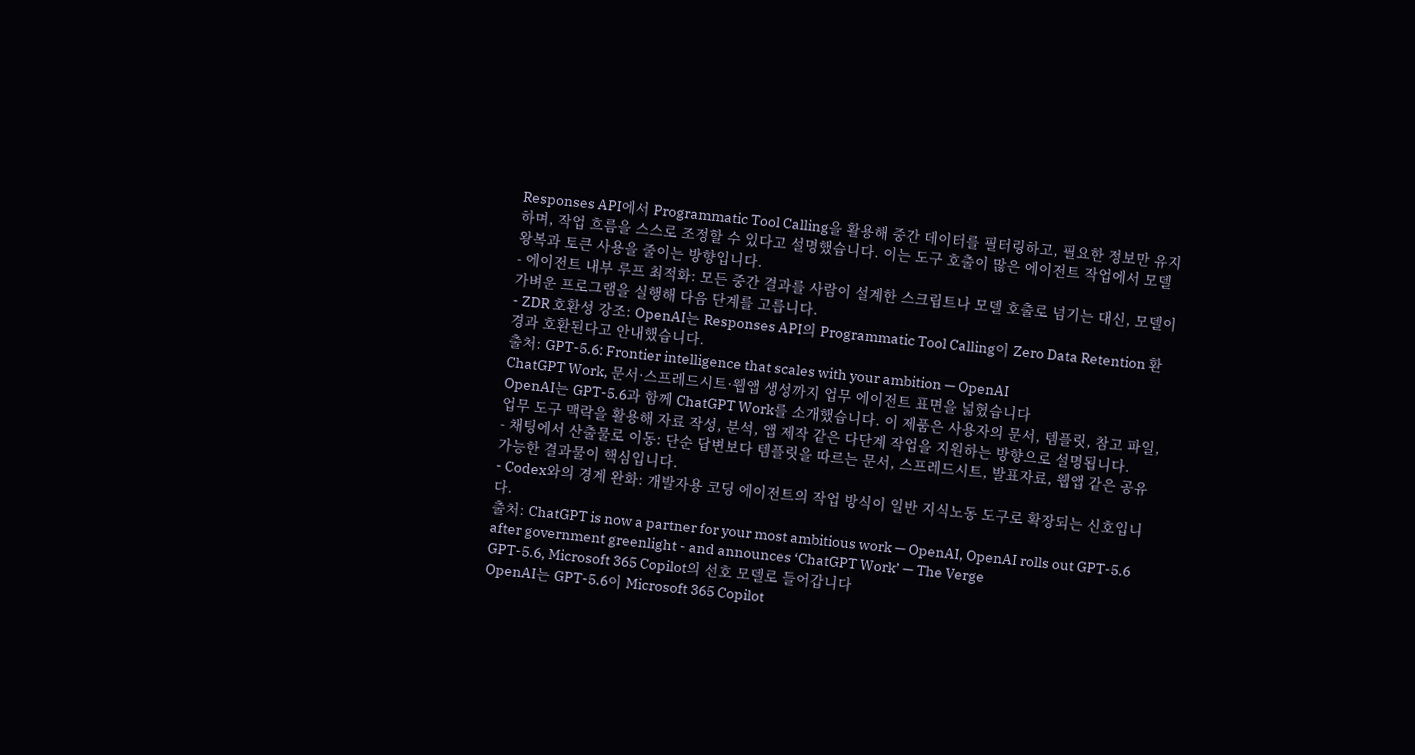Responses API에서 Programmatic Tool Calling을 활용해 중간 데이터를 필터링하고, 필요한 정보만 유지하며, 작업 흐름을 스스로 조정할 수 있다고 설명했습니다. 이는 도구 호출이 많은 에이전트 작업에서 모델 왕복과 토큰 사용을 줄이는 방향입니다.
- 에이전트 내부 루프 최적화: 모든 중간 결과를 사람이 설계한 스크립트나 모델 호출로 넘기는 대신, 모델이 가벼운 프로그램을 실행해 다음 단계를 고릅니다.
- ZDR 호환성 강조: OpenAI는 Responses API의 Programmatic Tool Calling이 Zero Data Retention 환경과 호환된다고 안내했습니다.
출처: GPT-5.6: Frontier intelligence that scales with your ambition — OpenAI
ChatGPT Work, 문서·스프레드시트·웹앱 생성까지 업무 에이전트 표면을 넓혔습니다
OpenAI는 GPT-5.6과 함께 ChatGPT Work를 소개했습니다. 이 제품은 사용자의 문서, 템플릿, 참고 파일, 업무 도구 맥락을 활용해 자료 작성, 분석, 앱 제작 같은 다단계 작업을 지원하는 방향으로 설명됩니다.
- 채팅에서 산출물로 이동: 단순 답변보다 템플릿을 따르는 문서, 스프레드시트, 발표자료, 웹앱 같은 공유 가능한 결과물이 핵심입니다.
- Codex와의 경계 완화: 개발자용 코딩 에이전트의 작업 방식이 일반 지식노동 도구로 확장되는 신호입니다.
출처: ChatGPT is now a partner for your most ambitious work — OpenAI, OpenAI rolls out GPT-5.6 after government greenlight - and announces ‘ChatGPT Work’ — The Verge
GPT-5.6, Microsoft 365 Copilot의 선호 모델로 들어갑니다
OpenAI는 GPT-5.6이 Microsoft 365 Copilot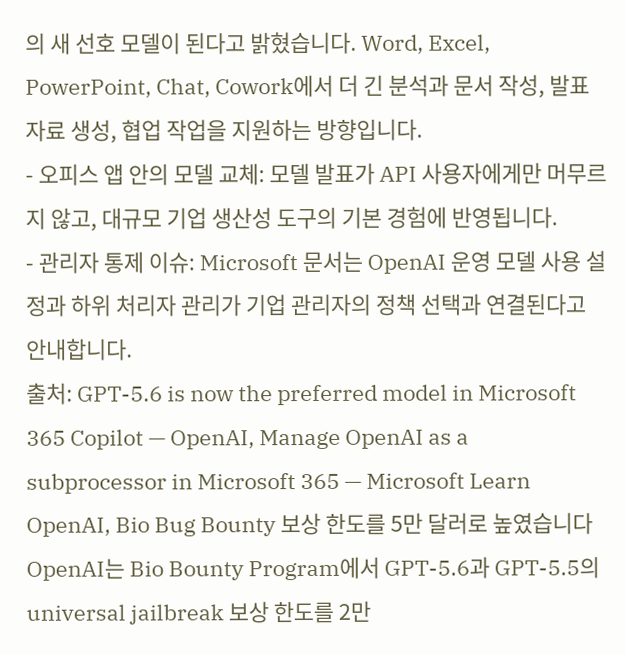의 새 선호 모델이 된다고 밝혔습니다. Word, Excel, PowerPoint, Chat, Cowork에서 더 긴 분석과 문서 작성, 발표자료 생성, 협업 작업을 지원하는 방향입니다.
- 오피스 앱 안의 모델 교체: 모델 발표가 API 사용자에게만 머무르지 않고, 대규모 기업 생산성 도구의 기본 경험에 반영됩니다.
- 관리자 통제 이슈: Microsoft 문서는 OpenAI 운영 모델 사용 설정과 하위 처리자 관리가 기업 관리자의 정책 선택과 연결된다고 안내합니다.
출처: GPT-5.6 is now the preferred model in Microsoft 365 Copilot — OpenAI, Manage OpenAI as a subprocessor in Microsoft 365 — Microsoft Learn
OpenAI, Bio Bug Bounty 보상 한도를 5만 달러로 높였습니다
OpenAI는 Bio Bounty Program에서 GPT-5.6과 GPT-5.5의 universal jailbreak 보상 한도를 2만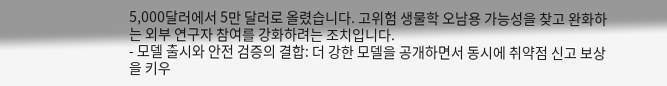5,000달러에서 5만 달러로 올렸습니다. 고위험 생물학 오남용 가능성을 찾고 완화하는 외부 연구자 참여를 강화하려는 조치입니다.
- 모델 출시와 안전 검증의 결합: 더 강한 모델을 공개하면서 동시에 취약점 신고 보상을 키우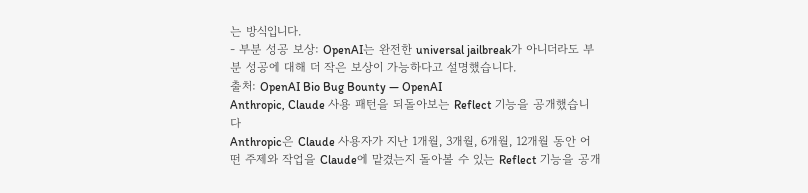는 방식입니다.
- 부분 성공 보상: OpenAI는 완전한 universal jailbreak가 아니더라도 부분 성공에 대해 더 작은 보상이 가능하다고 설명했습니다.
출처: OpenAI Bio Bug Bounty — OpenAI
Anthropic, Claude 사용 패턴을 되돌아보는 Reflect 기능을 공개했습니다
Anthropic은 Claude 사용자가 지난 1개월, 3개월, 6개월, 12개월 동안 어떤 주제와 작업을 Claude에 맡겼는지 돌아볼 수 있는 Reflect 기능을 공개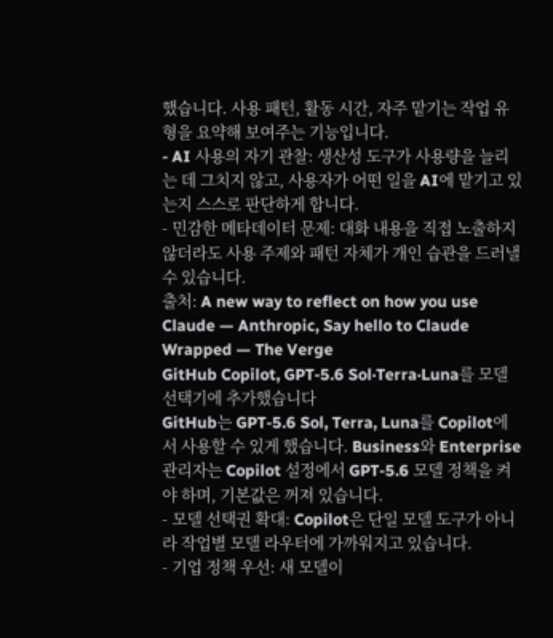했습니다. 사용 패턴, 활동 시간, 자주 맡기는 작업 유형을 요약해 보여주는 기능입니다.
- AI 사용의 자기 관찰: 생산성 도구가 사용량을 늘리는 데 그치지 않고, 사용자가 어떤 일을 AI에 맡기고 있는지 스스로 판단하게 합니다.
- 민감한 메타데이터 문제: 대화 내용을 직접 노출하지 않더라도 사용 주제와 패턴 자체가 개인 습관을 드러낼 수 있습니다.
출처: A new way to reflect on how you use Claude — Anthropic, Say hello to Claude Wrapped — The Verge
GitHub Copilot, GPT-5.6 Sol·Terra·Luna를 모델 선택기에 추가했습니다
GitHub는 GPT-5.6 Sol, Terra, Luna를 Copilot에서 사용할 수 있게 했습니다. Business와 Enterprise 관리자는 Copilot 설정에서 GPT-5.6 모델 정책을 켜야 하며, 기본값은 꺼져 있습니다.
- 모델 선택권 확대: Copilot은 단일 모델 도구가 아니라 작업별 모델 라우터에 가까워지고 있습니다.
- 기업 정책 우선: 새 모델이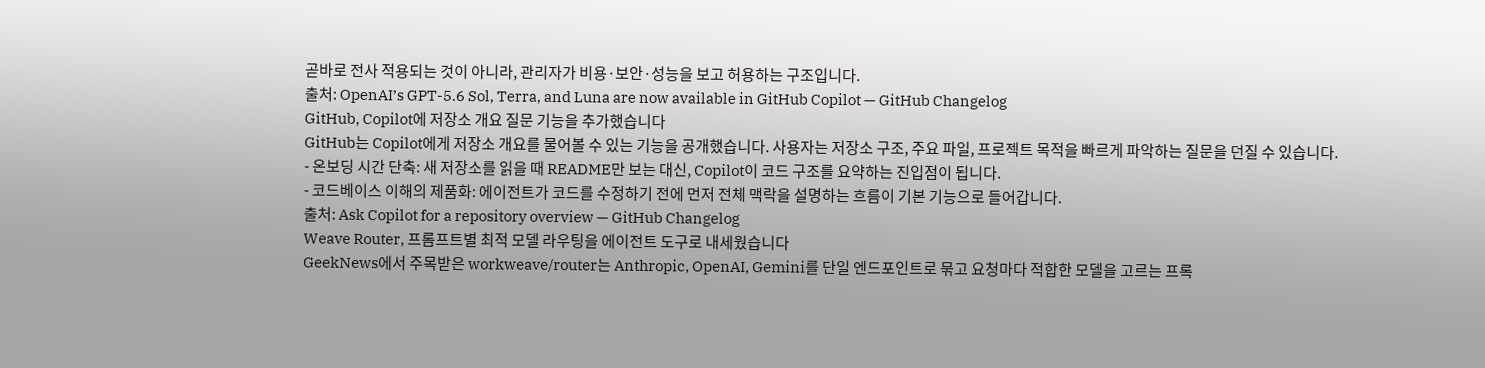곧바로 전사 적용되는 것이 아니라, 관리자가 비용·보안·성능을 보고 허용하는 구조입니다.
출처: OpenAI’s GPT-5.6 Sol, Terra, and Luna are now available in GitHub Copilot — GitHub Changelog
GitHub, Copilot에 저장소 개요 질문 기능을 추가했습니다
GitHub는 Copilot에게 저장소 개요를 물어볼 수 있는 기능을 공개했습니다. 사용자는 저장소 구조, 주요 파일, 프로젝트 목적을 빠르게 파악하는 질문을 던질 수 있습니다.
- 온보딩 시간 단축: 새 저장소를 읽을 때 README만 보는 대신, Copilot이 코드 구조를 요약하는 진입점이 됩니다.
- 코드베이스 이해의 제품화: 에이전트가 코드를 수정하기 전에 먼저 전체 맥락을 설명하는 흐름이 기본 기능으로 들어갑니다.
출처: Ask Copilot for a repository overview — GitHub Changelog
Weave Router, 프롬프트별 최적 모델 라우팅을 에이전트 도구로 내세웠습니다
GeekNews에서 주목받은 workweave/router는 Anthropic, OpenAI, Gemini를 단일 엔드포인트로 묶고 요청마다 적합한 모델을 고르는 프록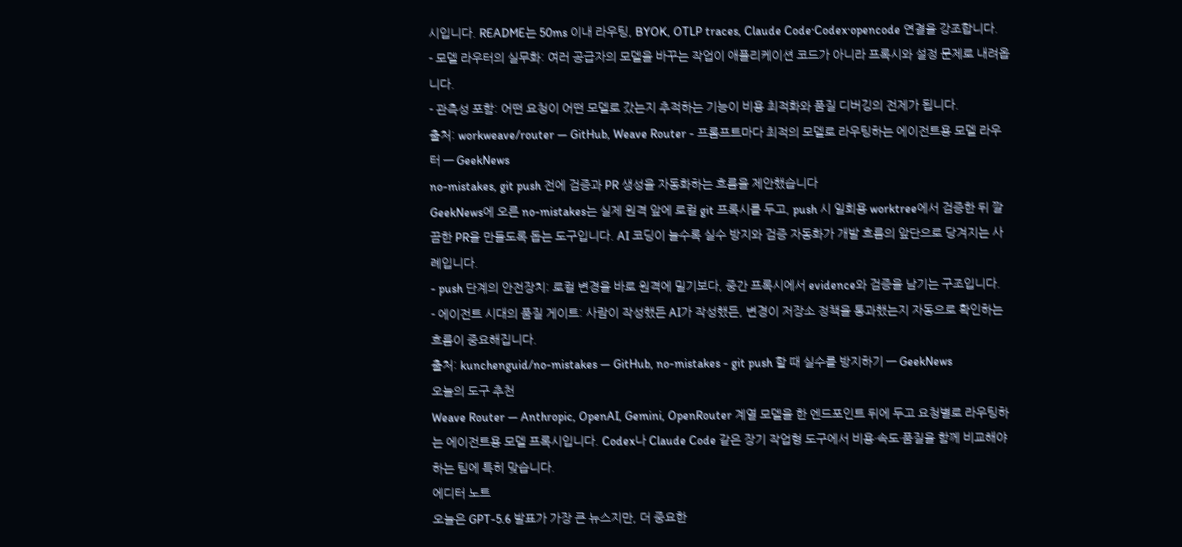시입니다. README는 50ms 이내 라우팅, BYOK, OTLP traces, Claude Code·Codex·opencode 연결을 강조합니다.
- 모델 라우터의 실무화: 여러 공급자의 모델을 바꾸는 작업이 애플리케이션 코드가 아니라 프록시와 설정 문제로 내려옵니다.
- 관측성 포함: 어떤 요청이 어떤 모델로 갔는지 추적하는 기능이 비용 최적화와 품질 디버깅의 전제가 됩니다.
출처: workweave/router — GitHub, Weave Router - 프롬프트마다 최적의 모델로 라우팅하는 에이전트용 모델 라우터 — GeekNews
no-mistakes, git push 전에 검증과 PR 생성을 자동화하는 흐름을 제안했습니다
GeekNews에 오른 no-mistakes는 실제 원격 앞에 로컬 git 프록시를 두고, push 시 일회용 worktree에서 검증한 뒤 깔끔한 PR을 만들도록 돕는 도구입니다. AI 코딩이 늘수록 실수 방지와 검증 자동화가 개발 흐름의 앞단으로 당겨지는 사례입니다.
- push 단계의 안전장치: 로컬 변경을 바로 원격에 밀기보다, 중간 프록시에서 evidence와 검증을 남기는 구조입니다.
- 에이전트 시대의 품질 게이트: 사람이 작성했든 AI가 작성했든, 변경이 저장소 정책을 통과했는지 자동으로 확인하는 흐름이 중요해집니다.
출처: kunchenguid/no-mistakes — GitHub, no-mistakes - git push 할 때 실수를 방지하기 — GeekNews
오늘의 도구 추천
Weave Router — Anthropic, OpenAI, Gemini, OpenRouter 계열 모델을 한 엔드포인트 뒤에 두고 요청별로 라우팅하는 에이전트용 모델 프록시입니다. Codex나 Claude Code 같은 장기 작업형 도구에서 비용·속도·품질을 함께 비교해야 하는 팀에 특히 맞습니다.
에디터 노트
오늘은 GPT-5.6 발표가 가장 큰 뉴스지만, 더 중요한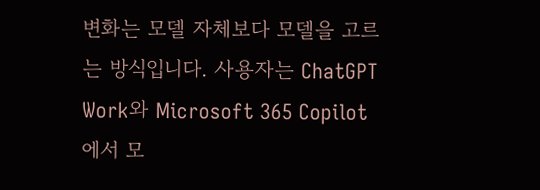변화는 모델 자체보다 모델을 고르는 방식입니다. 사용자는 ChatGPT Work와 Microsoft 365 Copilot에서 모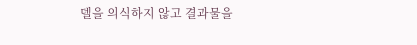델을 의식하지 않고 결과물을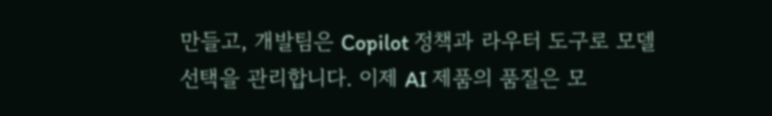만들고, 개발팀은 Copilot 정책과 라우터 도구로 모델 선택을 관리합니다. 이제 AI 제품의 품질은 모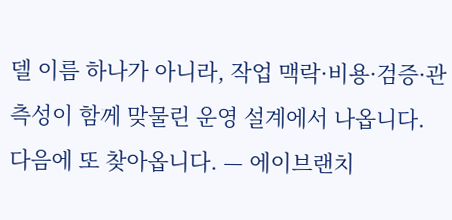델 이름 하나가 아니라, 작업 맥락·비용·검증·관측성이 함께 맞물린 운영 설계에서 나옵니다.
다음에 또 찾아옵니다. — 에이브랜치